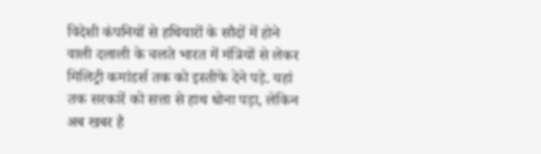विदेशी कंपनियों से हथियारों के सौदों में होने वाली दलाली के चलते भारत में मंत्रियों से लेकर मिलिट्री कमांडर्स तक को इस्तीफे देने पड़े. यहां तक सरकारें को सत्ता से हाथ धोना पड़ा, लेकिन अब खबर है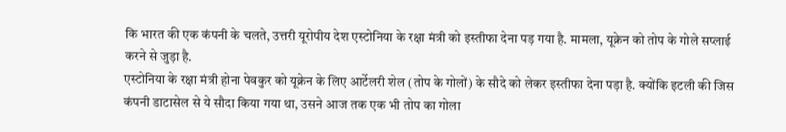कि भारत की एक कंपनी के चलते, उत्तरी यूरोपीय देश एस्टोनिया के रक्षा मंत्री को इस्तीफा देना पड़ गया है. मामला, यूक्रेन को तोप के गोले सप्लाई करने से जुड़ा है.
एस्टोनिया के रक्षा मंत्री होना पेवकुर को यूक्रेन के लिए आर्टेलरी शेल (तोप के गोलों) के सौदे को लेकर इस्तीफा देना पड़ा है. क्योंकि इटली की जिस कंपनी डाटासेल से ये सौदा किया गया था, उसने आज तक एक भी तोप का गोला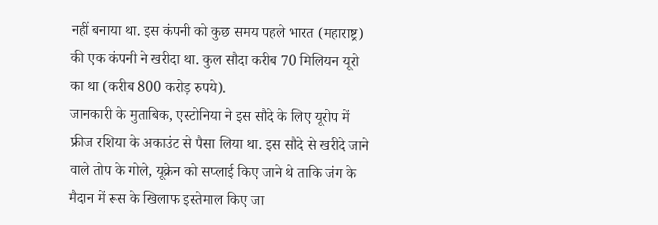नहीं बनाया था. इस कंपनी को कुछ समय पहले भारत (महाराष्ट्र) की एक कंपनी ने खरीदा था. कुल सौदा करीब 70 मिलियन यूरो का था (करीब 800 करोड़ रुपये).
जानकारी के मुताबिक, एस्टोनिया ने इस सौदे के लिए यूरोप में फ्रीज रशिया के अकाउंट से पैसा लिया था. इस सौदे से खरीदे जाने वाले तोप के गोले, यूक्रेन को सप्लाई किए जाने थे ताकि जंग के मैदान में रूस के खिलाफ इस्तेमाल किए जा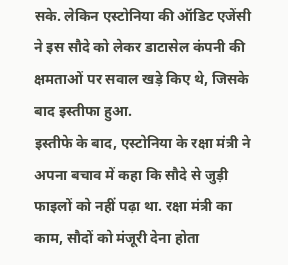सके. लेकिन एस्टोनिया की ऑडिट एजेंसी ने इस सौदे को लेकर डाटासेल कंपनी की क्षमताओं पर सवाल खड़े किए थे, जिसके बाद इस्तीफा हुआ.
इस्तीफे के बाद, एस्टोनिया के रक्षा मंत्री ने अपना बचाव में कहा कि सौदे से जुड़ी फाइलों को नहीं पढ़ा था. रक्षा मंत्री का काम, सौदों को मंजूरी देना होता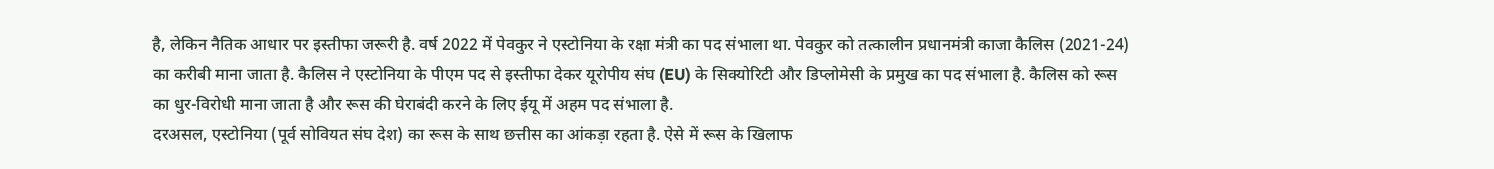है, लेकिन नैतिक आधार पर इस्तीफा जरूरी है. वर्ष 2022 में पेवकुर ने एस्टोनिया के रक्षा मंत्री का पद संभाला था. पेवकुर को तत्कालीन प्रधानमंत्री काजा कैलिस (2021-24) का करीबी माना जाता है. कैलिस ने एस्टोनिया के पीएम पद से इस्तीफा देकर यूरोपीय संघ (EU) के सिक्योरिटी और डिप्लोमेसी के प्रमुख का पद संभाला है. कैलिस को रूस का धुर-विरोधी माना जाता है और रूस की घेराबंदी करने के लिए ईयू में अहम पद संभाला है.
दरअसल, एस्टोनिया (पूर्व सोवियत संघ देश) का रूस के साथ छत्तीस का आंकड़ा रहता है. ऐसे में रूस के खिलाफ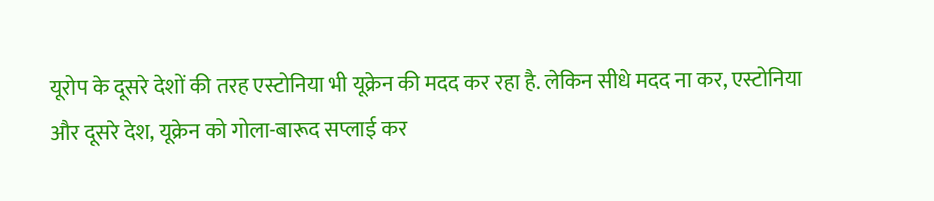यूरोप के दूसरे देशों की तरह एस्टोनिया भी यूक्रेन की मदद कर रहा है. लेकिन सीधे मदद ना कर, एस्टोनिया और दूसरे देश, यूक्रेन को गोला-बारूद सप्लाई कर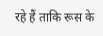रहे हैं ताकि रूस के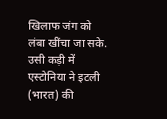खिलाफ जंग को लंबा खींचा जा सके. उसी कड़ी में एस्टोनिया ने इटली (भारत) की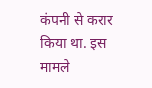कंपनी से करार किया था. इस मामले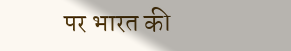पर भारत की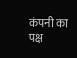कंपनी का पक्ष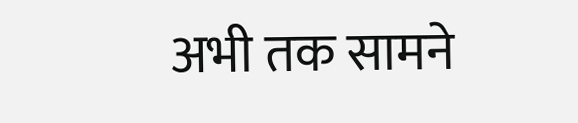अभी तक सामने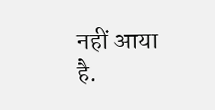नहीं आया है.